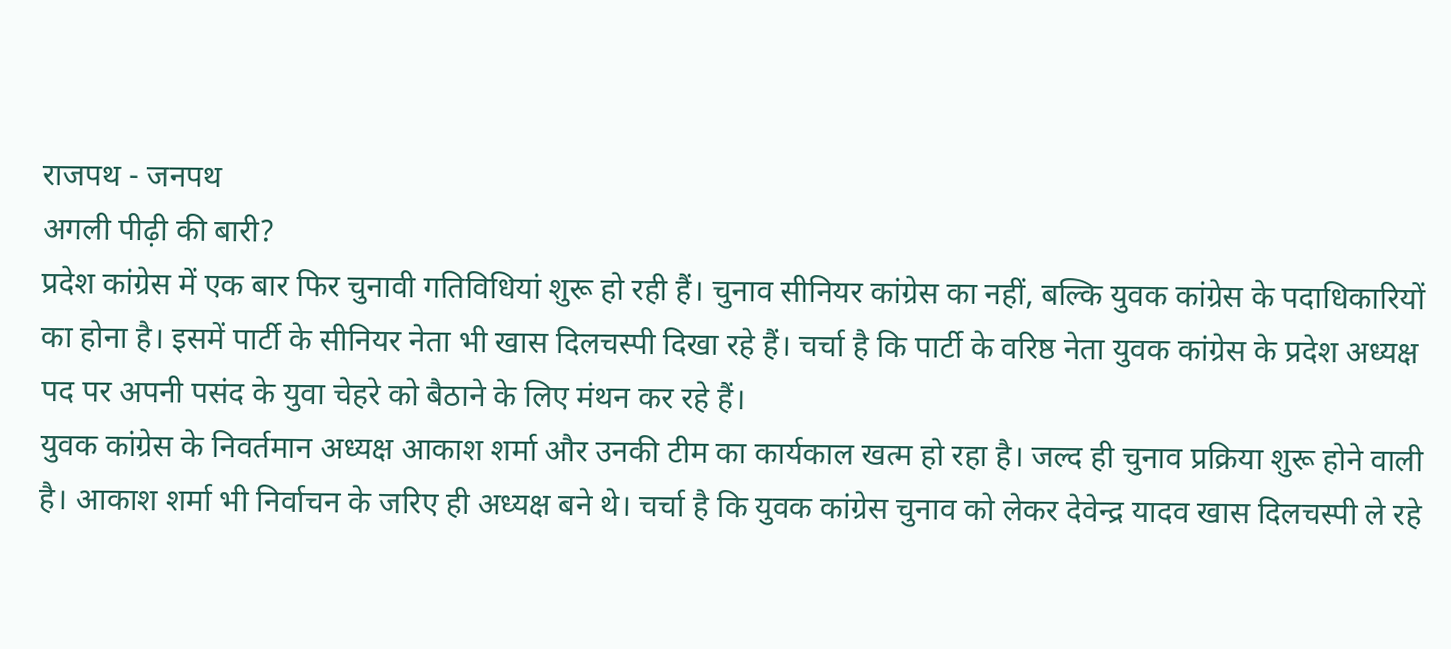राजपथ - जनपथ
अगली पीढ़ी की बारी?
प्रदेश कांग्रेस में एक बार फिर चुनावी गतिविधियां शुरू हो रही हैं। चुनाव सीनियर कांग्रेस का नहीं, बल्कि युवक कांग्रेस के पदाधिकारियों का होना है। इसमें पार्टी के सीनियर नेता भी खास दिलचस्पी दिखा रहे हैं। चर्चा है कि पार्टी के वरिष्ठ नेता युवक कांग्रेस के प्रदेश अध्यक्ष पद पर अपनी पसंद के युवा चेहरे को बैठाने के लिए मंथन कर रहे हैं।
युवक कांग्रेस के निवर्तमान अध्यक्ष आकाश शर्मा और उनकी टीम का कार्यकाल खत्म हो रहा है। जल्द ही चुनाव प्रक्रिया शुरू होने वाली है। आकाश शर्मा भी निर्वाचन के जरिए ही अध्यक्ष बने थे। चर्चा है कि युवक कांग्रेस चुनाव को लेकर देवेन्द्र यादव खास दिलचस्पी ले रहे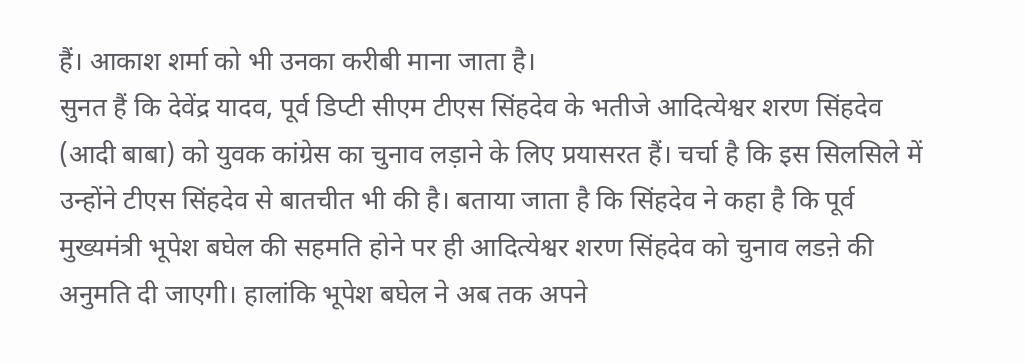हैं। आकाश शर्मा को भी उनका करीबी माना जाता है।
सुनत हैं कि देवेंद्र यादव, पूर्व डिप्टी सीएम टीएस सिंहदेव के भतीजे आदित्येश्वर शरण सिंहदेव (आदी बाबा) को युवक कांग्रेस का चुनाव लड़ाने के लिए प्रयासरत हैं। चर्चा है कि इस सिलसिले में उन्होंने टीएस सिंहदेव से बातचीत भी की है। बताया जाता है कि सिंहदेव ने कहा है कि पूर्व मुख्यमंत्री भूपेश बघेल की सहमति होने पर ही आदित्येश्वर शरण सिंहदेव को चुनाव लडऩे की अनुमति दी जाएगी। हालांकि भूपेश बघेल ने अब तक अपने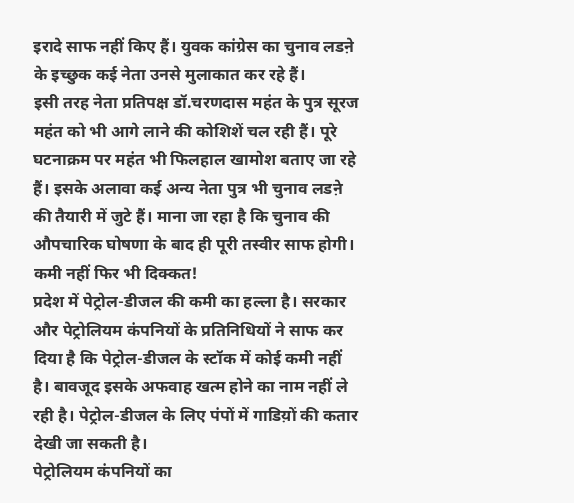इरादे साफ नहीं किए हैं। युवक कांग्रेस का चुनाव लडऩे के इच्छुक कई नेता उनसे मुलाकात कर रहे हैं।
इसी तरह नेता प्रतिपक्ष डॉ.चरणदास महंत के पुत्र सूरज महंत को भी आगे लाने की कोशिशें चल रही हैं। पूरे घटनाक्रम पर महंत भी फिलहाल खामोश बताए जा रहे हैं। इसके अलावा कई अन्य नेता पुत्र भी चुनाव लडऩे की तैयारी में जुटे हैं। माना जा रहा है कि चुनाव की औपचारिक घोषणा के बाद ही पूरी तस्वीर साफ होगी।
कमी नहीं फिर भी दिक्कत!
प्रदेश में पेट्रोल-डीजल की कमी का हल्ला है। सरकार और पेट्रोलियम कंपनियों के प्रतिनिधियों ने साफ कर दिया है कि पेट्रोल-डीजल के स्टॉक में कोई कमी नहीं है। बावजूद इसके अफवाह खत्म होने का नाम नहीं ले रही है। पेट्रोल-डीजल के लिए पंपों में गाडिय़ों की कतार देखी जा सकती है।
पेट्रोलियम कंपनियों का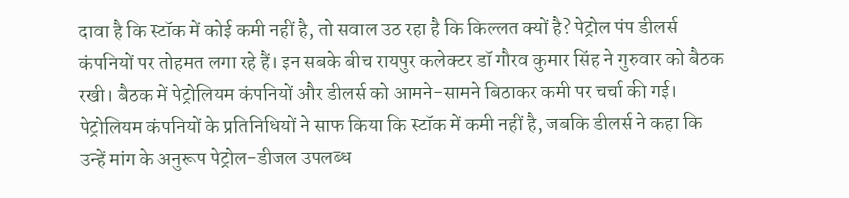दावा है कि स्टॉक में कोई कमी नहीं है, तो सवाल उठ रहा है कि किल्लत क्यों है? पेट्रोल पंप डीलर्स कंपनियों पर तोहमत लगा रहे हैं। इन सबके बीच रायपुर कलेक्टर डॉ गौरव कुमार सिंह ने गुरुवार को बैठक रखी। बैठक में पेट्रोलियम कंपनियों और डीलर्स को आमने-सामने बिठाकर कमी पर चर्चा की गई। पेट्रोलियम कंपनियों के प्रतिनिधियों ने साफ किया कि स्टॉक में कमी नहीं है, जबकि डीलर्स ने कहा कि उन्हें मांग के अनुरूप पेट्रोल-डीजल उपलब्ध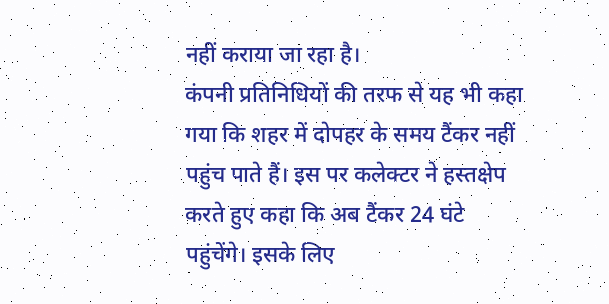नहीं कराया जा रहा है।
कंपनी प्रतिनिधियों की तरफ से यह भी कहा गया कि शहर में दोपहर के समय टैंकर नहीं पहुंच पाते हैं। इस पर कलेक्टर ने हस्तक्षेप करते हुए कहा कि अब टैंकर 24 घंटे पहुंचेंगे। इसके लिए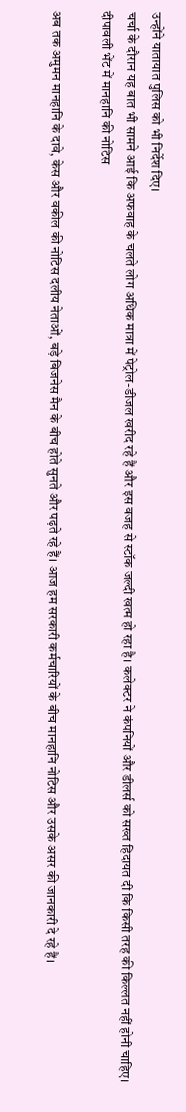उन्होंने यातायात पुलिस को भी निर्देश दिए।
चर्चा के दौरान यह बात भी सामने आई कि अफवाह के चलते लोग अधिक मात्रा में पेट्रोल-डीजल खरीद रहे हैं और इस वजह से स्टॉक जल्दी खत्म हो रहा है। कलेक्टर ने कंपनियों और डीलर्स को सख्त हिदायत दी कि किसी तरह की किल्लत नहीं होनी चाहिए।
दीपावली भेंट में मानहानि की नोटिस

अब तक अमुमन मानहानि के दावे, केस और वकील की नोटिस दलीय नेताओं, बड़े बिजनेस मैन के बीच होते सुनते और पढ़ते रहे हैं। आज हम सरकारी कर्मचारियों के बीच मानहानि नोटिस और उसके असर की जानकारी दे रहे हैं।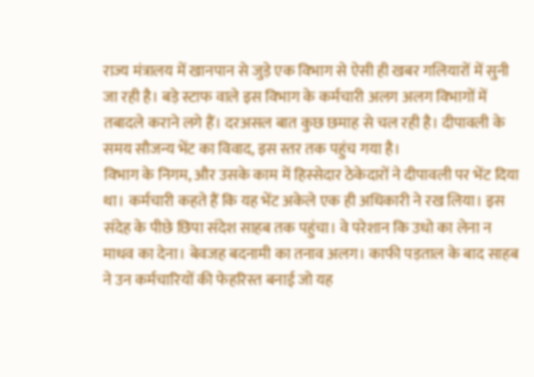राज्य मंत्रालय में खानपान से जुड़े एक विभाग से ऐसी ही खबर गलियारों में सुनी जा रही है। बड़े स्टाफ वाले इस विभाग के कर्मचारी अलग अलग विभागों में तबादले कराने लगे हैं। दरअसल बात कुछ छमाह से चल रही है। दीपावली के समय सौजन्य भेंट का विवाद, इस स्तर तक पहुंच गया है।
विभाग के निगम, और उसके काम में हिस्सेदार ठेकेदारों ने दीपावली पर भेंट दिया था। कर्मचारी कहते हैं कि यह भेंट अकेले एक ही अधिकारी ने रख लिया। इस संदेह के पीछे छिपा संदेश साहब तक पहुंचा। वे परेशान कि उधो का लेना न माधव का देना। बेवजह बदनामी का तनाव अलग। काफी पड़ताल के बाद साहब ने उन कर्मचारियों की फेहरिस्त बनाई जो यह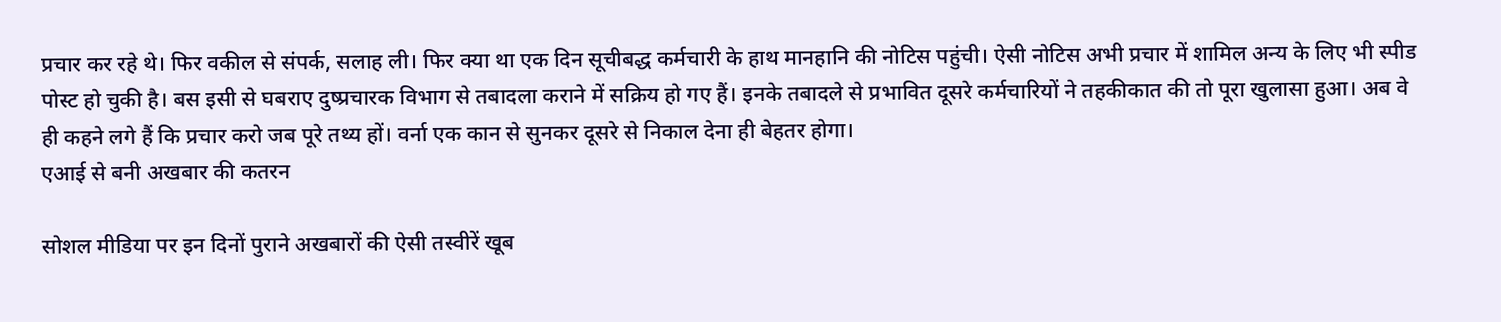प्रचार कर रहे थे। फिर वकील से संपर्क, सलाह ली। फिर क्या था एक दिन सूचीबद्ध कर्मचारी के हाथ मानहानि की नोटिस पहुंची। ऐसी नोटिस अभी प्रचार में शामिल अन्य के लिए भी स्पीड पोस्ट हो चुकी है। बस इसी से घबराए दुष्प्रचारक विभाग से तबादला कराने में सक्रिय हो गए हैं। इनके तबादले से प्रभावित दूसरे कर्मचारियों ने तहकीकात की तो पूरा खुलासा हुआ। अब वे ही कहने लगे हैं कि प्रचार करो जब पूरे तथ्य हों। वर्ना एक कान से सुनकर दूसरे से निकाल देना ही बेहतर होगा।
एआई से बनी अखबार की कतरन

सोशल मीडिया पर इन दिनों पुराने अखबारों की ऐसी तस्वीरें खूब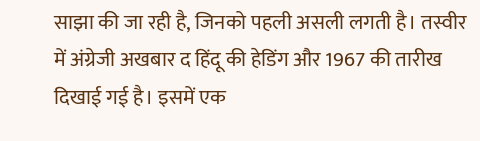साझा की जा रही है, जिनको पहली असली लगती है। तस्वीर में अंग्रेजी अखबार द हिंदू की हेडिंग और 1967 की तारीख दिखाई गई है। इसमें एक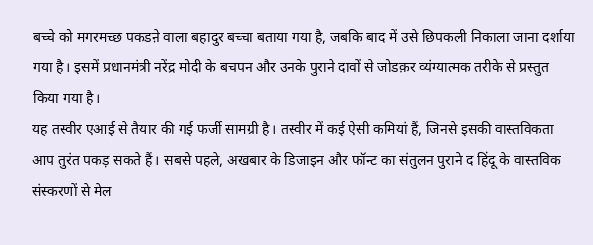बच्चे को मगरमच्छ पकडऩे वाला बहादुर बच्चा बताया गया है, जबकि बाद में उसे छिपकली निकाला जाना दर्शाया गया है। इसमें प्रधानमंत्री नरेंद्र मोदी के बचपन और उनके पुराने दावों से जोडक़र व्यंग्यात्मक तरीके से प्रस्तुत किया गया है।
यह तस्वीर एआई से तैयार की गई फर्जी सामग्री है। तस्वीर में कई ऐसी कमियां हैं, जिनसे इसकी वास्तविकता आप तुरंत पकड़ सकते हैं। सबसे पहले, अखबार के डिजाइन और फॉन्ट का संतुलन पुराने द हिंदू के वास्तविक संस्करणों से मेल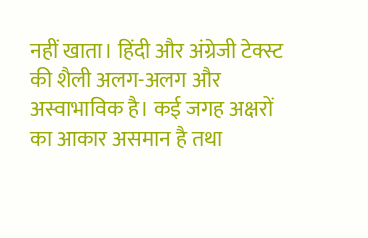नहीं खाता। हिंदी और अंग्रेजी टेक्स्ट की शैली अलग-अलग और अस्वाभाविक है। कई जगह अक्षरों का आकार असमान है तथा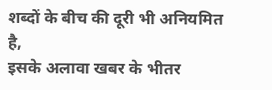शब्दों के बीच की दूरी भी अनियमित है,
इसके अलावा खबर के भीतर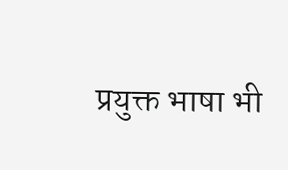प्रयुक्त भाषा भी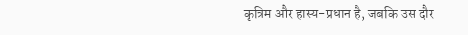कृत्रिम और हास्य-प्रधान है, जबकि उस दौर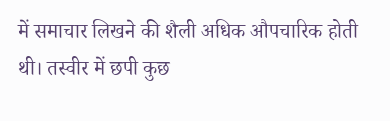में समाचार लिखने की शैली अधिक औपचारिक होती थी। तस्वीर में छपी कुछ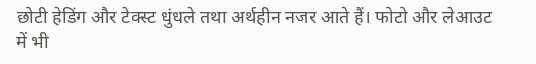छोटी हेडिंग और टेक्स्ट धुंधले तथा अर्थहीन नजर आते हैं। फोटो और लेआउट में भी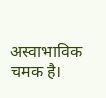अस्वाभाविक चमक है।